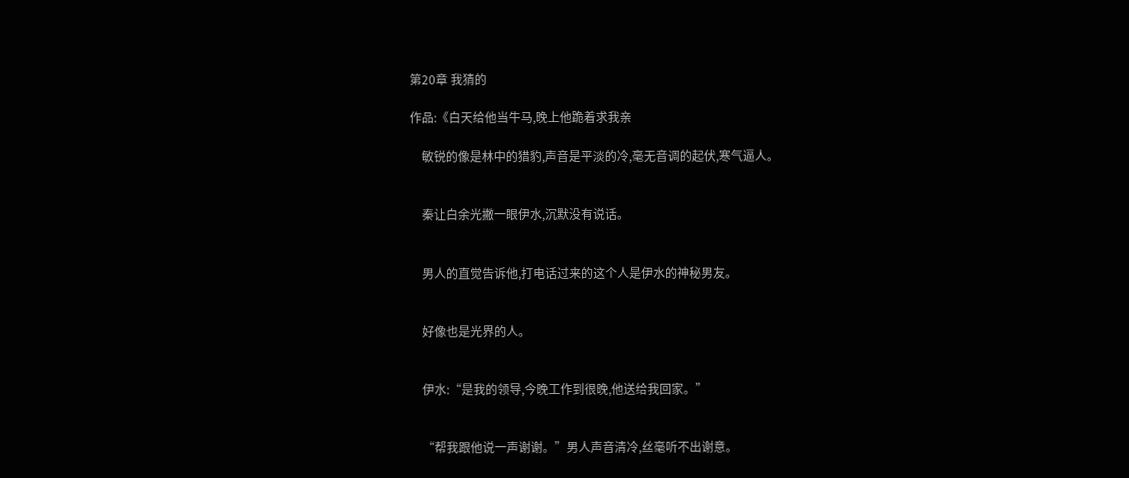第20章 我猜的

作品:《白天给他当牛马,晚上他跪着求我亲

    敏锐的像是林中的猎豹,声音是平淡的冷,毫无音调的起伏,寒气逼人。


    秦让白余光撇一眼伊水,沉默没有说话。


    男人的直觉告诉他,打电话过来的这个人是伊水的神秘男友。


    好像也是光界的人。


    伊水:“是我的领导,今晚工作到很晚,他送给我回家。”


    “帮我跟他说一声谢谢。”男人声音清冷,丝毫听不出谢意。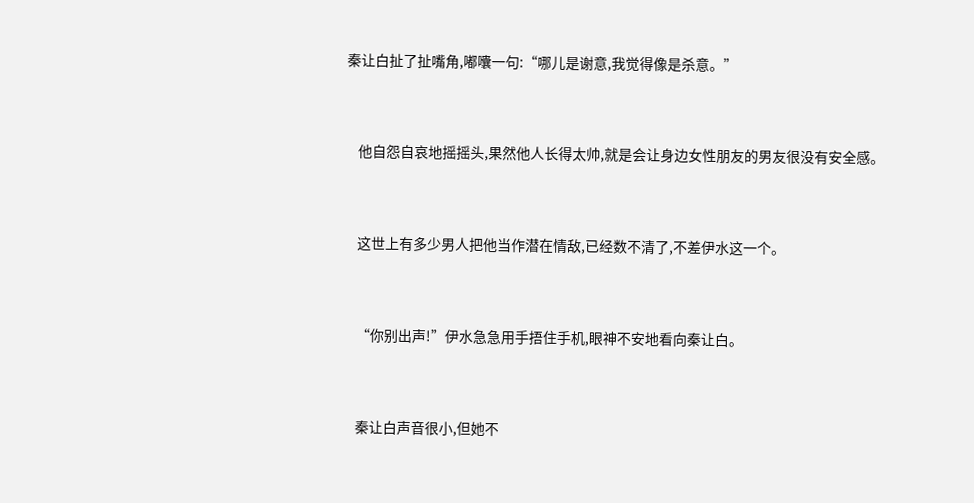秦让白扯了扯嘴角,嘟囔一句:“哪儿是谢意,我觉得像是杀意。”


    他自怨自哀地摇摇头,果然他人长得太帅,就是会让身边女性朋友的男友很没有安全感。


    这世上有多少男人把他当作潜在情敌,已经数不清了,不差伊水这一个。


    “你别出声!”伊水急急用手捂住手机,眼神不安地看向秦让白。


    秦让白声音很小,但她不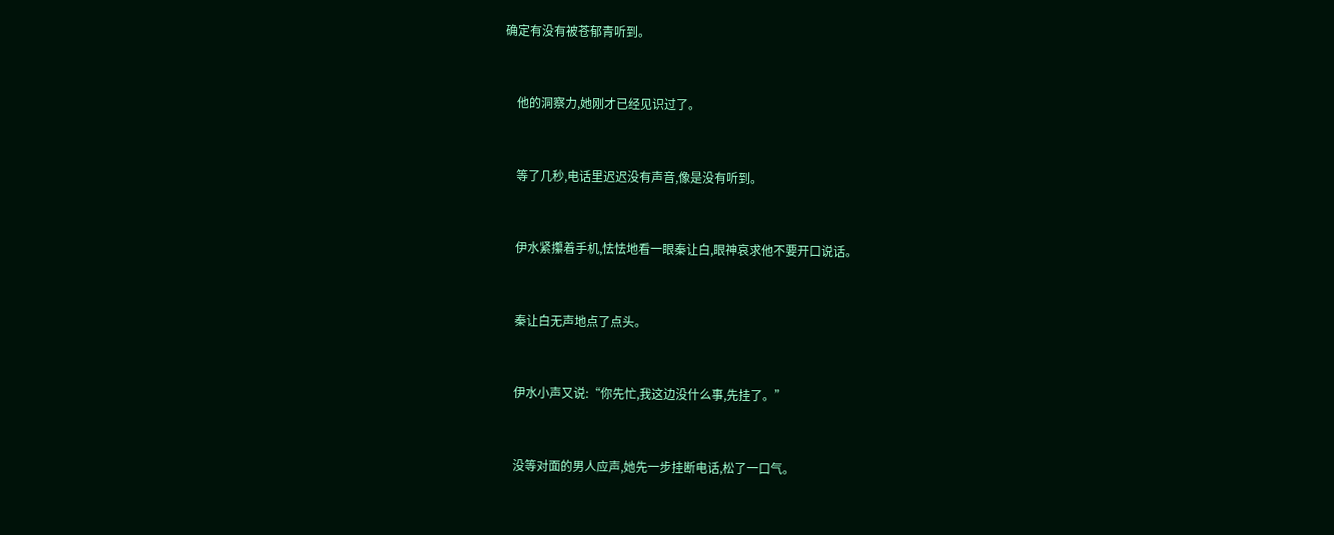确定有没有被苍郁青听到。


    他的洞察力,她刚才已经见识过了。


    等了几秒,电话里迟迟没有声音,像是没有听到。


    伊水紧攥着手机,怯怯地看一眼秦让白,眼神哀求他不要开口说话。


    秦让白无声地点了点头。


    伊水小声又说:“你先忙,我这边没什么事,先挂了。”


    没等对面的男人应声,她先一步挂断电话,松了一口气。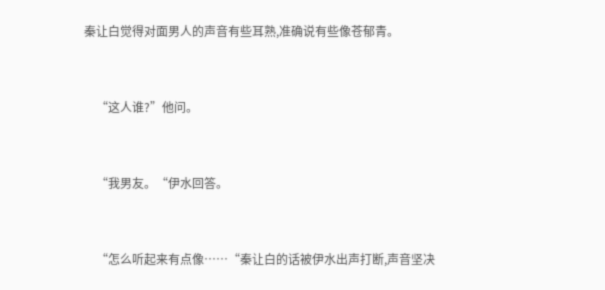秦让白觉得对面男人的声音有些耳熟,准确说有些像苍郁青。


    “这人谁?”他问。


    “我男友。“伊水回答。


    “怎么听起来有点像……“秦让白的话被伊水出声打断,声音坚决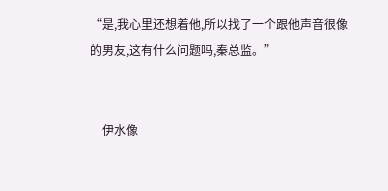“是,我心里还想着他,所以找了一个跟他声音很像的男友,这有什么问题吗,秦总监。”


    伊水像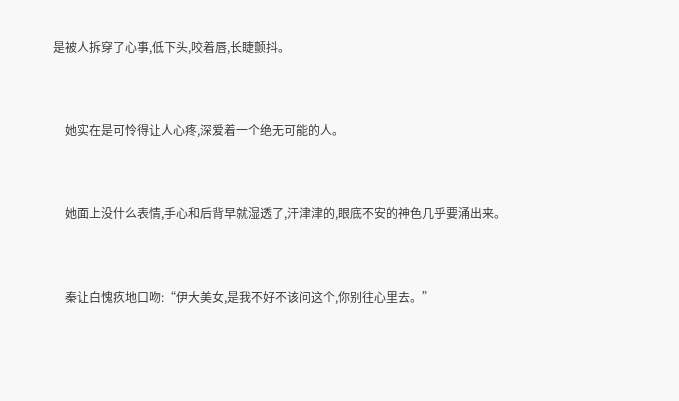是被人拆穿了心事,低下头,咬着唇,长睫颤抖。


    她实在是可怜得让人心疼,深爱着一个绝无可能的人。


    她面上没什么表情,手心和后背早就湿透了,汗津津的,眼底不安的神色几乎要涌出来。


    秦让白愧疚地口吻:“伊大美女,是我不好不该问这个,你别往心里去。”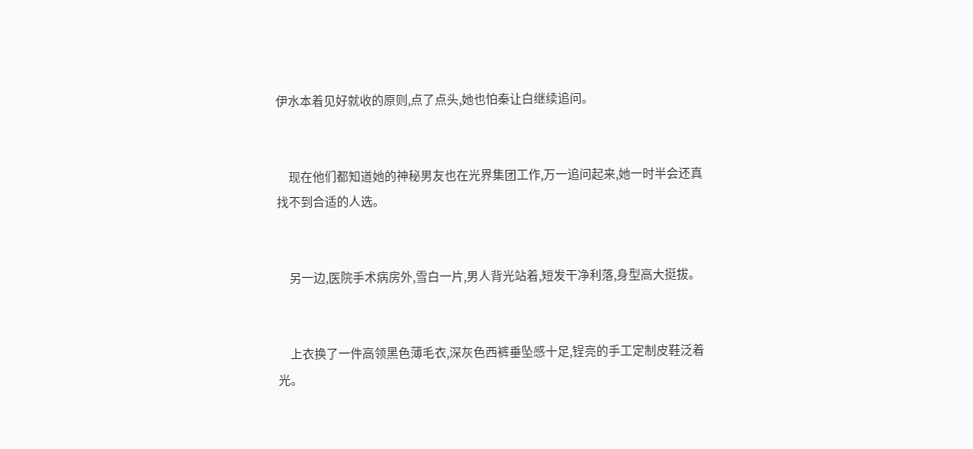伊水本着见好就收的原则,点了点头,她也怕秦让白继续追问。


    现在他们都知道她的神秘男友也在光界集团工作,万一追问起来,她一时半会还真找不到合适的人选。


    另一边,医院手术病房外,雪白一片,男人背光站着,短发干净利落,身型高大挺拔。


    上衣换了一件高领黑色薄毛衣,深灰色西裤垂坠感十足,锃亮的手工定制皮鞋泛着光。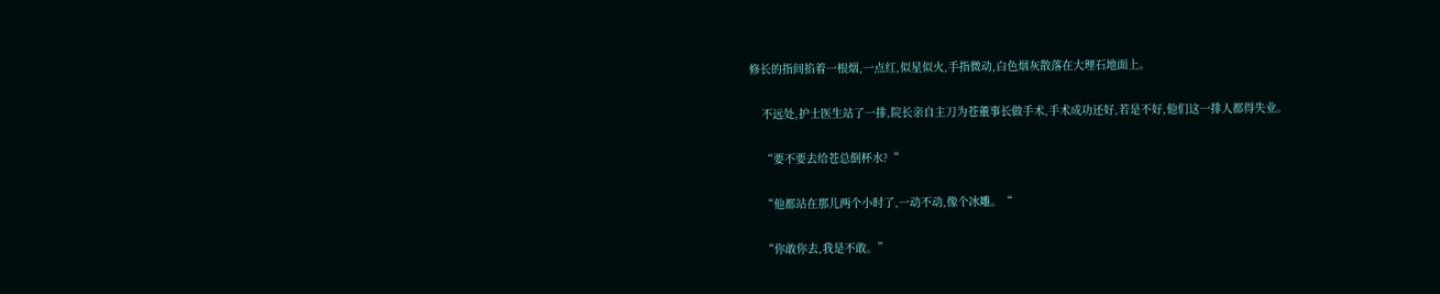修长的指间掐着一根烟,一点红,似星似火,手指微动,白色烟灰散落在大理石地面上。


    不远处,护士医生站了一排,院长亲自主刀为苍董事长做手术,手术成功还好,若是不好,他们这一排人都得失业。


    “要不要去给苍总倒杯水?“


    “他都站在那儿两个小时了,一动不动,像个冰雕。“


    “你敢你去,我是不敢。”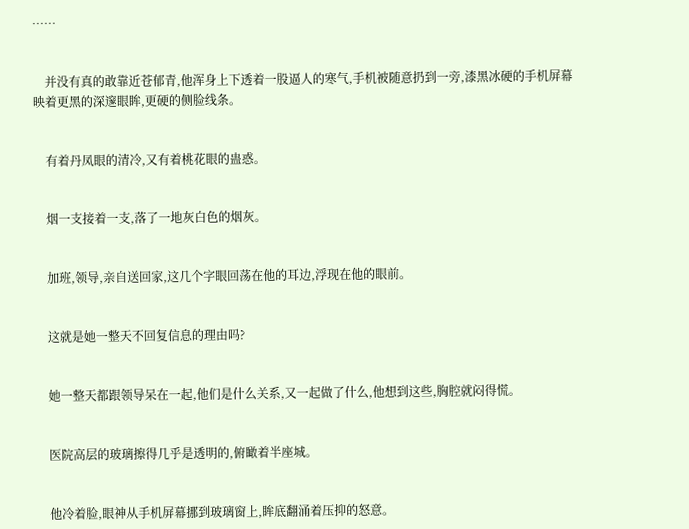……


    并没有真的敢靠近苍郁青,他浑身上下透着一股逼人的寒气,手机被随意扔到一旁,漆黑冰硬的手机屏幕映着更黑的深邃眼眸,更硬的侧脸线条。


    有着丹凤眼的清冷,又有着桃花眼的蛊惑。


    烟一支接着一支,落了一地灰白色的烟灰。


    加班,领导,亲自送回家,这几个字眼回荡在他的耳边,浮现在他的眼前。


    这就是她一整天不回复信息的理由吗?


    她一整天都跟领导呆在一起,他们是什么关系,又一起做了什么,他想到这些,胸腔就闷得慌。


    医院高层的玻璃擦得几乎是透明的,俯瞰着半座城。


    他冷着脸,眼神从手机屏幕挪到玻璃窗上,眸底翻涌着压抑的怒意。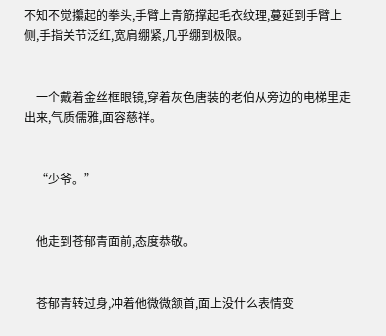不知不觉攥起的拳头,手臂上青筋撑起毛衣纹理,蔓延到手臂上侧,手指关节泛红,宽肩绷紧,几乎绷到极限。


    一个戴着金丝框眼镜,穿着灰色唐装的老伯从旁边的电梯里走出来,气质儒雅,面容慈祥。


    “少爷。”


    他走到苍郁青面前,态度恭敬。


    苍郁青转过身,冲着他微微颔首,面上没什么表情变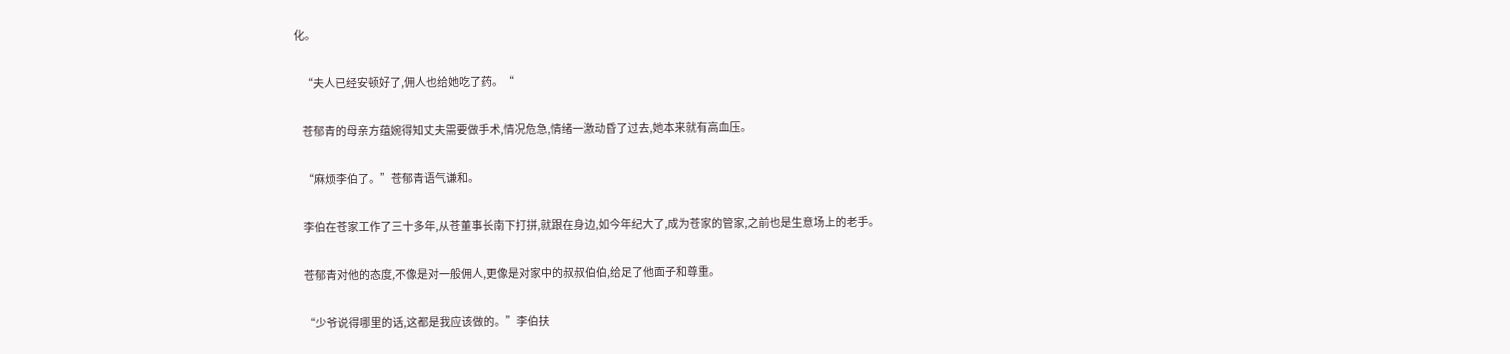化。


    “夫人已经安顿好了,佣人也给她吃了药。“


    苍郁青的母亲方蕴婉得知丈夫需要做手术,情况危急,情绪一激动昏了过去,她本来就有高血压。


    “麻烦李伯了。”苍郁青语气谦和。


    李伯在苍家工作了三十多年,从苍董事长南下打拼,就跟在身边,如今年纪大了,成为苍家的管家,之前也是生意场上的老手。


    苍郁青对他的态度,不像是对一般佣人,更像是对家中的叔叔伯伯,给足了他面子和尊重。


    “少爷说得哪里的话,这都是我应该做的。”李伯扶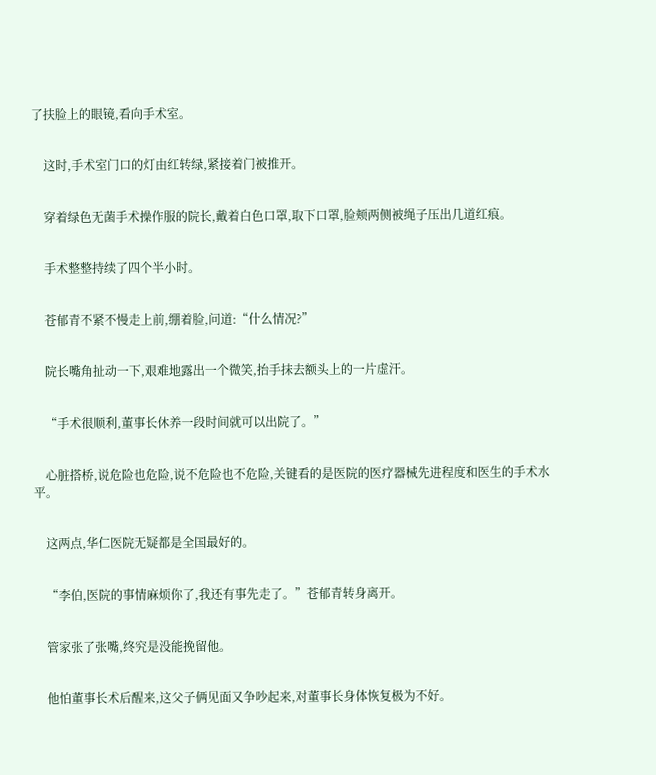了扶脸上的眼镜,看向手术室。


    这时,手术室门口的灯由红转绿,紧接着门被推开。


    穿着绿色无菌手术操作服的院长,戴着白色口罩,取下口罩,脸颊两侧被绳子压出几道红痕。


    手术整整持续了四个半小时。


    苍郁青不紧不慢走上前,绷着脸,问道:“什么情况?”


    院长嘴角扯动一下,艰难地露出一个微笑,抬手抹去额头上的一片虚汗。


    “手术很顺利,董事长休养一段时间就可以出院了。”


    心脏搭桥,说危险也危险,说不危险也不危险,关键看的是医院的医疗器械先进程度和医生的手术水平。


    这两点,华仁医院无疑都是全国最好的。


    “李伯,医院的事情麻烦你了,我还有事先走了。”苍郁青转身离开。


    管家张了张嘴,终究是没能挽留他。


    他怕董事长术后醒来,这父子俩见面又争吵起来,对董事长身体恢复极为不好。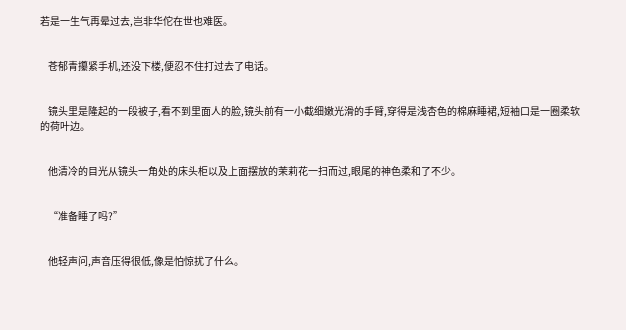若是一生气再晕过去,岂非华佗在世也难医。


    苍郁青攥紧手机,还没下楼,便忍不住打过去了电话。


    镜头里是隆起的一段被子,看不到里面人的脸,镜头前有一小截细嫩光滑的手臂,穿得是浅杏色的棉麻睡裙,短袖口是一圈柔软的荷叶边。


    他清冷的目光从镜头一角处的床头柜以及上面摆放的茉莉花一扫而过,眼尾的神色柔和了不少。


    “准备睡了吗?”


    他轻声问,声音压得很低,像是怕惊扰了什么。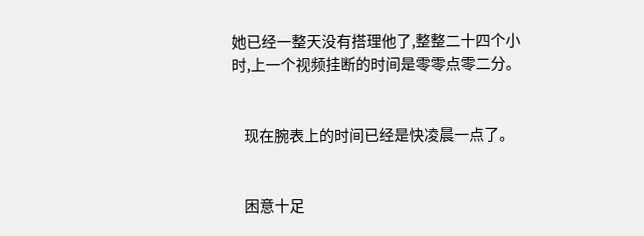她已经一整天没有搭理他了,整整二十四个小时,上一个视频挂断的时间是零零点零二分。


    现在腕表上的时间已经是快凌晨一点了。


    困意十足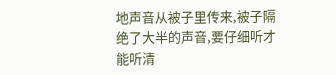地声音从被子里传来,被子隔绝了大半的声音,要仔细听才能听清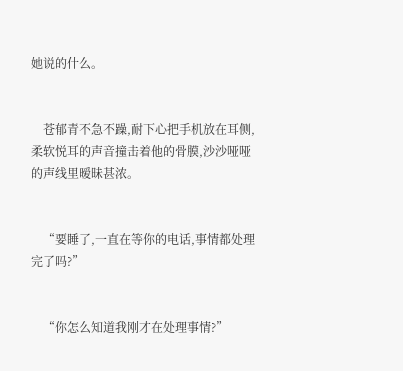她说的什么。


    苍郁青不急不躁,耐下心把手机放在耳侧,柔软悦耳的声音撞击着他的骨膜,沙沙哑哑的声线里暧昧甚浓。


    “要睡了,一直在等你的电话,事情都处理完了吗?”


    “你怎么知道我刚才在处理事情?”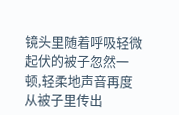镜头里随着呼吸轻微起伏的被子忽然一顿,轻柔地声音再度从被子里传出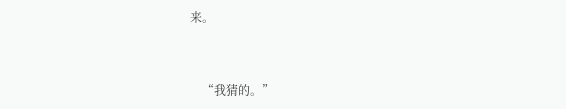来。


    “我猜的。”